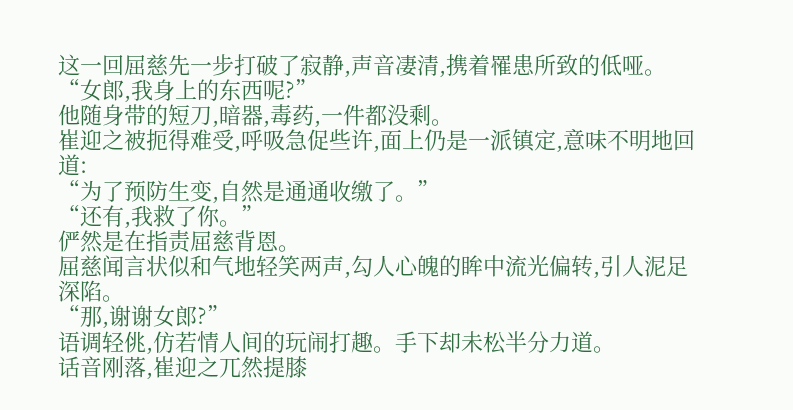这一回屈慈先一步打破了寂静,声音凄清,携着罹患所致的低哑。
“女郎,我身上的东西呢?”
他随身带的短刀,暗器,毒药,一件都没剩。
崔迎之被扼得难受,呼吸急促些许,面上仍是一派镇定,意味不明地回道:
“为了预防生变,自然是通通收缴了。”
“还有,我救了你。”
俨然是在指责屈慈背恩。
屈慈闻言状似和气地轻笑两声,勾人心魄的眸中流光偏转,引人泥足深陷。
“那,谢谢女郎?”
语调轻佻,仿若情人间的玩闹打趣。手下却未松半分力道。
话音刚落,崔迎之兀然提膝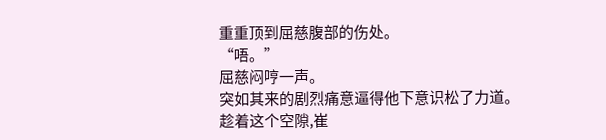重重顶到屈慈腹部的伤处。
“唔。”
屈慈闷哼一声。
突如其来的剧烈痛意逼得他下意识松了力道。
趁着这个空隙,崔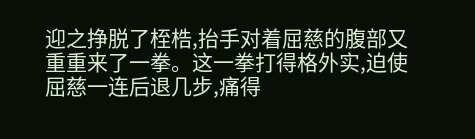迎之挣脱了桎梏,抬手对着屈慈的腹部又重重来了一拳。这一拳打得格外实,迫使屈慈一连后退几步,痛得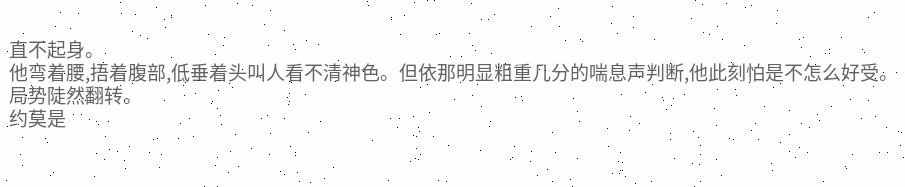直不起身。
他弯着腰,捂着腹部,低垂着头叫人看不清神色。但依那明显粗重几分的喘息声判断,他此刻怕是不怎么好受。
局势陡然翻转。
约莫是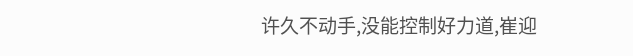许久不动手,没能控制好力道,崔迎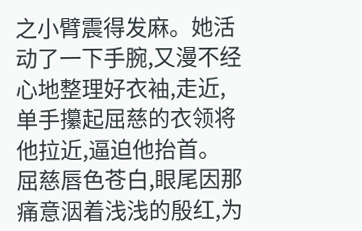之小臂震得发麻。她活动了一下手腕,又漫不经心地整理好衣袖,走近,单手攥起屈慈的衣领将他拉近,逼迫他抬首。
屈慈唇色苍白,眼尾因那痛意洇着浅浅的殷红,为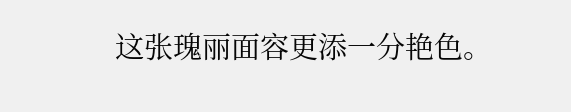这张瑰丽面容更添一分艳色。